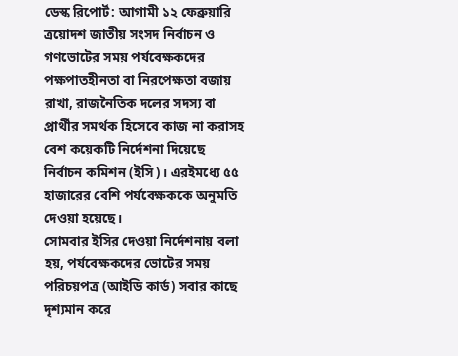ডেস্ক রিপোর্ট: আগামী ১২ ফেব্রুয়ারি ত্রয়োদশ জাতীয় সংসদ নির্বাচন ও গণভোটের সময় পর্যবেক্ষকদের পক্ষপাতহীনতা বা নিরপেক্ষতা বজায় রাখা, রাজনৈতিক দলের সদস্য বা প্রার্থীর সমর্থক হিসেবে কাজ না করাসহ বেশ কয়েকটি নির্দেশনা দিয়েছে নির্বাচন কমিশন (ইসি)। এরইমধ্যে ৫৫ হাজারের বেশি পর্যবেক্ষককে অনুমতি দেওয়া হয়েছে।
সোমবার ইসির দেওয়া নির্দেশনায় বলা হয়, পর্যবেক্ষকদের ভোটের সময় পরিচয়পত্র (আইডি কার্ড) সবার কাছে দৃশ্যমান করে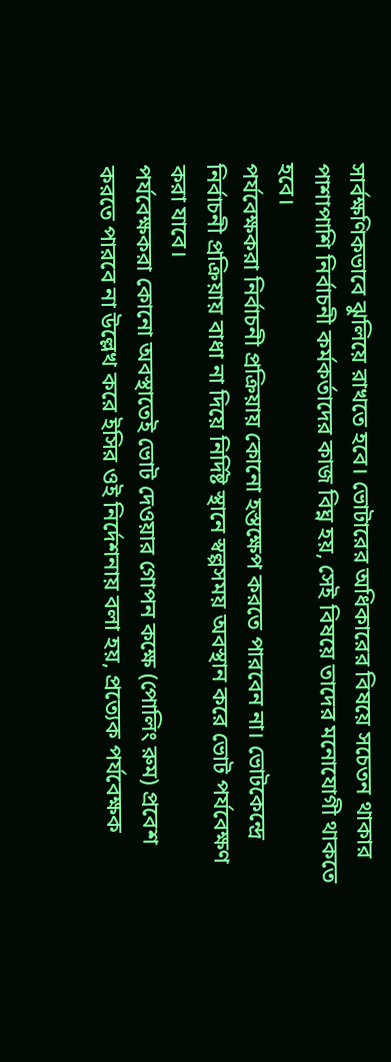সার্বক্ষণিকভাবে ঝুলিয়ে রাখতে হবে। ভোটারের অধিকারের বিষয়ে সচেতন থাকার পাশাপাশি নির্বাচনী কর্মকর্তাদের কাজ বিঘ্ন হয়, সেই বিষয়ে তাদের মনোযোগী থাকতে হবে।
পর্যবেক্ষকরা নির্বাচনী প্রক্রিয়ায় কোনো হস্তক্ষেপ করতে পারবেন না। ভোটকেন্দ্রে নির্বাচনী প্রক্রিয়ায় বাধা না দিয়ে নির্দিষ্ট স্থানে স্বল্পসময় অবস্থান করে ভোট পর্যবেক্ষণ করা যাবে।
পর্যবেক্ষকরা কোনো অবস্থাতেই ভোট দেওয়ার গোপন কক্ষে (পোলিং রুম) প্রবেশ করতে পারবে না উল্লেখ করে ইসির ওই নির্দেশনায় বলা হয়, প্রত্যেক পর্যবেক্ষক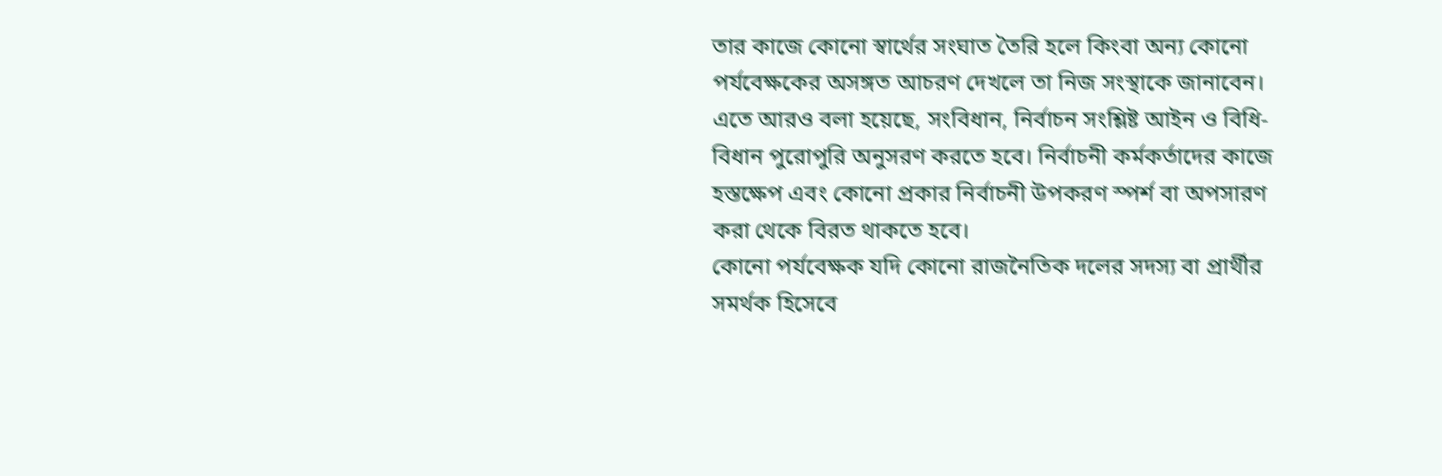তার কাজে কোনো স্বার্থের সংঘাত তৈরি হলে কিংবা অন্য কোনো পর্যবেক্ষকের অসঙ্গত আচরণ দেখলে তা নিজ সংস্থাকে জানাবেন।
এতে আরও বলা হয়েছে, সংবিধান, নির্বাচন সংশ্লিষ্ট আইন ও বিধি-বিধান পুরোপুরি অনুসরণ করতে হবে। নির্বাচনী কর্মকর্তাদের কাজে হস্তক্ষেপ এবং কোনো প্রকার নির্বাচনী উপকরণ স্পর্শ বা অপসারণ করা থেকে বিরত থাকতে হবে।
কোনো পর্যবেক্ষক যদি কোনো রাজনৈতিক দলের সদস্য বা প্রার্থীর সমর্থক হিসেবে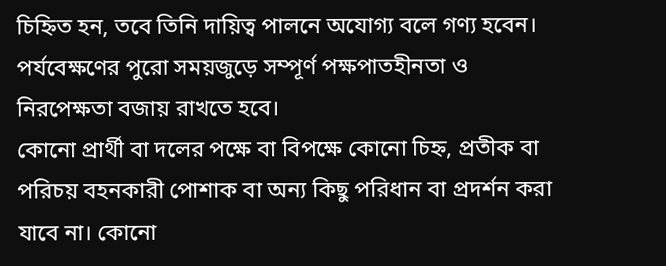চিহ্নিত হন, তবে তিনি দায়িত্ব পালনে অযোগ্য বলে গণ্য হবেন। পর্যবেক্ষণের পুরো সময়জুড়ে সম্পূর্ণ পক্ষপাতহীনতা ও নিরপেক্ষতা বজায় রাখতে হবে।
কোনো প্রার্থী বা দলের পক্ষে বা বিপক্ষে কোনো চিহ্ন, প্রতীক বা পরিচয় বহনকারী পোশাক বা অন্য কিছু পরিধান বা প্রদর্শন করা যাবে না। কোনো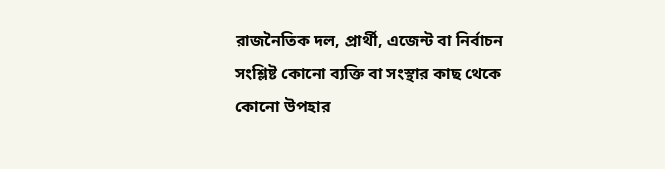রাজনৈতিক দল, প্রার্থী, এজেন্ট বা নির্বাচন সংশ্লিষ্ট কোনো ব্যক্তি বা সংস্থার কাছ থেকে কোনো উপহার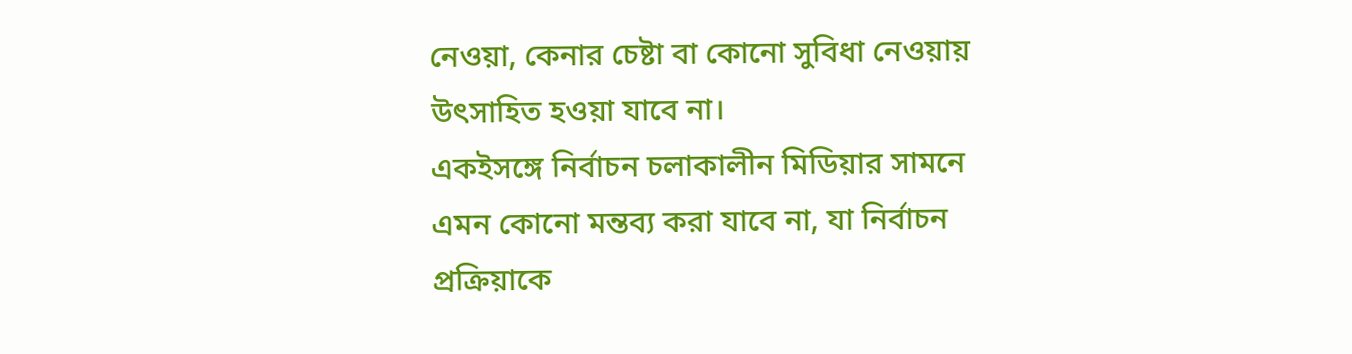নেওয়া, কেনার চেষ্টা বা কোনো সুবিধা নেওয়ায় উৎসাহিত হওয়া যাবে না।
একইসঙ্গে নির্বাচন চলাকালীন মিডিয়ার সামনে এমন কোনো মন্তব্য করা যাবে না, যা নির্বাচন প্রক্রিয়াকে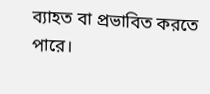ব্যাহত বা প্রভাবিত করতে পারে।